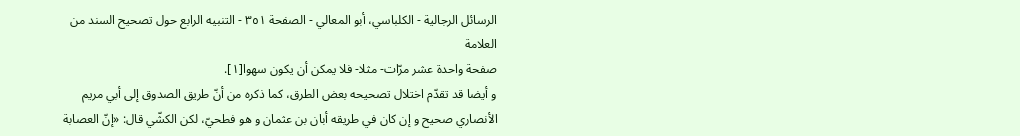الرسائل الرجالية - الكلباسي، أبو المعالي - الصفحة ٣٥١ - التنبيه الرابع حول تصحيح السند من العلامة
صفحة واحدة عشر مرّات- مثلا- فلا يمكن أن يكون سهوا[١].
و أيضا قد تقدّم اختلال تصحيحه بعض الطرق، كما ذكره من أنّ طريق الصدوق إلى أبي مريم الأنصاري صحيح و إن كان في طريقه أبان بن عثمان و هو فطحيّ، لكن الكشّي قال: «إنّ العصابة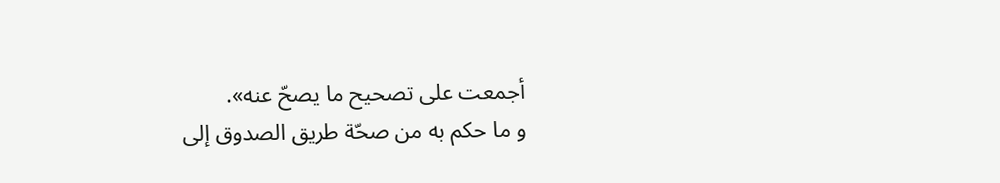أجمعت على تصحيح ما يصحّ عنه».
و ما حكم به من صحّة طريق الصدوق إلى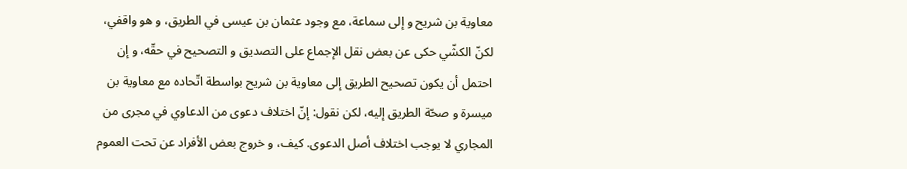معاوية بن شريح و إلى سماعة، مع وجود عثمان بن عيسى في الطريق، و هو واقفي، لكنّ الكشّي حكى عن بعض نقل الإجماع على التصديق و التصحيح في حقّه، و إن احتمل أن يكون تصحيح الطريق إلى معاوية بن شريح بواسطة اتّحاده مع معاوية بن ميسرة و صحّة الطريق إليه، لكن نقول: إنّ اختلاف دعوى من الدعاوي في مجرى من المجاري لا يوجب اختلاف أصل الدعوى. كيف، و خروج بعض الأفراد عن تحت العموم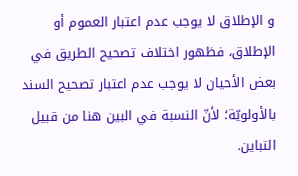و الإطلاق لا يوجب عدم اعتبار العموم أو الإطلاق، فظهور اختلاف تصحيح الطريق في بعض الأحيان لا يوجب عدم اعتبار تصحيح السند بالأولويّة؛ لأنّ النسبة في البين هنا من قبيل التباين.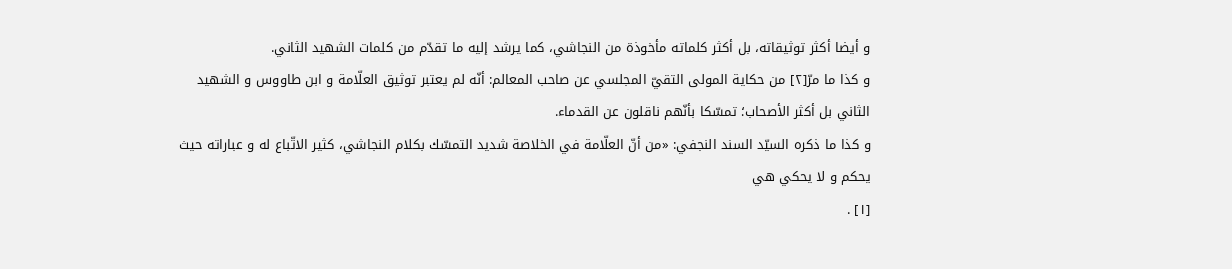و أيضا أكثر توثيقاته، بل أكثر كلماته مأخوذة من النجاشي، كما يرشد إليه ما تقدّم من كلمات الشهيد الثاني.
و كذا ما مرّ[٢] من حكاية المولى التقيّ المجلسي عن صاحب المعالم: أنّه لم يعتبر توثيق العلّامة و ابن طاووس و الشهيد الثاني بل أكثر الأصحاب؛ تمسّكا بأنّهم ناقلون عن القدماء.
و كذا ما ذكره السيّد السند النجفي: «من أنّ العلّامة في الخلاصة شديد التمسّك بكلام النجاشي، كثير الاتّباع له و عباراته حيث يحكم و لا يحكي هي
[١] .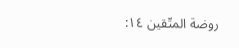روضة المتّقين ١٤: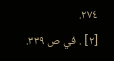٢٧٤.
[٢] . في ص ٣٣٩.